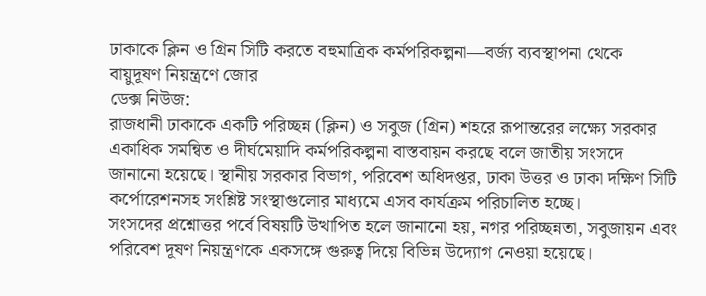ঢাকাকে ক্লিন ও গ্রিন সিটি করতে বহুমাত্রিক কর্মপরিকল্পনা—বর্জ্য ব্যবস্থাপনা থেকে বায়ুদূষণ নিয়ন্ত্রণে জোর
ডেক্স নিউজ:
রাজধানী ঢাকাকে একটি পরিচ্ছন্ন (ক্লিন) ও সবুজ (গ্রিন) শহরে রূপান্তরের লক্ষ্যে সরকার একাধিক সমন্বিত ও দীর্ঘমেয়াদি কর্মপরিকল্পনা বাস্তবায়ন করছে বলে জাতীয় সংসদে জানানো হয়েছে। স্থানীয় সরকার বিভাগ, পরিবেশ অধিদপ্তর, ঢাকা উত্তর ও ঢাকা দক্ষিণ সিটি কর্পোরেশনসহ সংশ্লিষ্ট সংস্থাগুলোর মাধ্যমে এসব কার্যক্রম পরিচালিত হচ্ছে।
সংসদের প্রশ্নোত্তর পর্বে বিষয়টি উত্থাপিত হলে জানানো হয়, নগর পরিচ্ছন্নতা, সবুজায়ন এবং পরিবেশ দূষণ নিয়ন্ত্রণকে একসঙ্গে গুরুত্ব দিয়ে বিভিন্ন উদ্যোগ নেওয়া হয়েছে।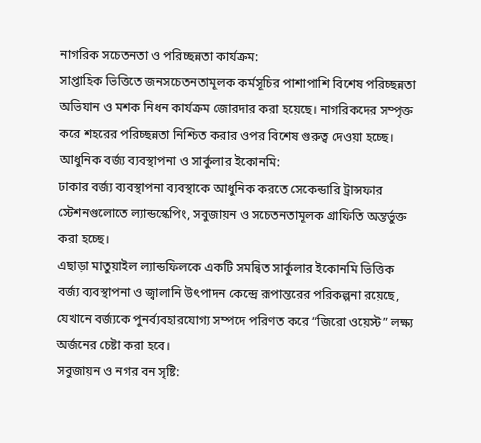নাগরিক সচেতনতা ও পরিচ্ছন্নতা কার্যক্রম:
সাপ্তাহিক ভিত্তিতে জনসচেতনতামূলক কর্মসূচির পাশাপাশি বিশেষ পরিচ্ছন্নতা অভিযান ও মশক নিধন কার্যক্রম জোরদার করা হয়েছে। নাগরিকদের সম্পৃক্ত করে শহরের পরিচ্ছন্নতা নিশ্চিত করার ওপর বিশেষ গুরুত্ব দেওয়া হচ্ছে।
আধুনিক বর্জ্য ব্যবস্থাপনা ও সার্কুলার ইকোনমি:
ঢাকার বর্জ্য ব্যবস্থাপনা ব্যবস্থাকে আধুনিক করতে সেকেন্ডারি ট্রান্সফার স্টেশনগুলোতে ল্যান্ডস্কেপিং, সবুজায়ন ও সচেতনতামূলক গ্রাফিতি অন্তর্ভুক্ত করা হচ্ছে।
এছাড়া মাতুয়াইল ল্যান্ডফিলকে একটি সমন্বিত সার্কুলার ইকোনমি ভিত্তিক বর্জ্য ব্যবস্থাপনা ও জ্বালানি উৎপাদন কেন্দ্রে রূপান্তরের পরিকল্পনা রয়েছে, যেখানে বর্জ্যকে পুনর্ব্যবহারযোগ্য সম্পদে পরিণত করে “জিরো ওয়েস্ট” লক্ষ্য অর্জনের চেষ্টা করা হবে।
সবুজায়ন ও নগর বন সৃষ্টি: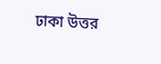ঢাকা উত্তর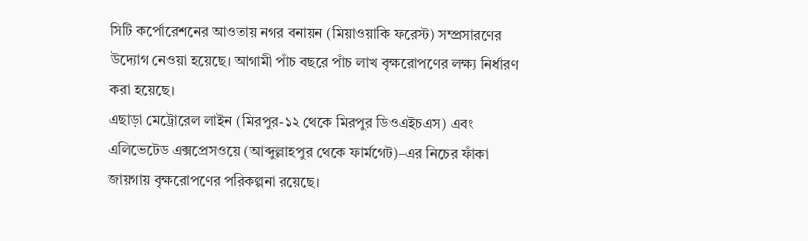সিটি কর্পোরেশনের আওতায় নগর বনায়ন (মিয়াওয়াকি ফরেস্ট) সম্প্রসারণের উদ্যোগ নেওয়া হয়েছে। আগামী পাঁচ বছরে পাঁচ লাখ বৃক্ষরোপণের লক্ষ্য নির্ধারণ করা হয়েছে।
এছাড়া মেট্রোরেল লাইন (মিরপুর-১২ থেকে মিরপুর ডিওএইচএস) এবং এলিভেটেড এক্সপ্রেসওয়ে (আব্দুল্লাহপুর থেকে ফার্মগেট)–এর নিচের ফাঁকা জায়গায় বৃক্ষরোপণের পরিকল্পনা রয়েছে।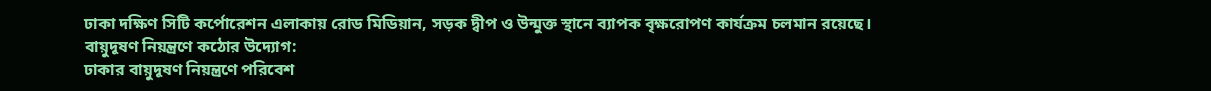ঢাকা দক্ষিণ সিটি কর্পোরেশন এলাকায় রোড মিডিয়ান, সড়ক দ্বীপ ও উন্মুক্ত স্থানে ব্যাপক বৃক্ষরোপণ কার্যক্রম চলমান রয়েছে।
বায়ুদূষণ নিয়ন্ত্রণে কঠোর উদ্যোগ:
ঢাকার বায়ুদূষণ নিয়ন্ত্রণে পরিবেশ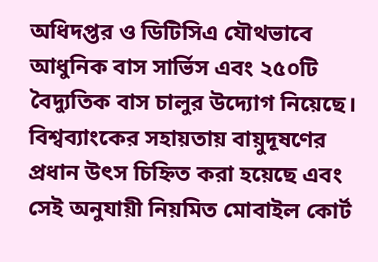অধিদপ্তর ও ডিটিসিএ যৌথভাবে আধুনিক বাস সার্ভিস এবং ২৫০টি বৈদ্যুতিক বাস চালুর উদ্যোগ নিয়েছে।
বিশ্বব্যাংকের সহায়তায় বায়ুদূষণের প্রধান উৎস চিহ্নিত করা হয়েছে এবং সেই অনুযায়ী নিয়মিত মোবাইল কোর্ট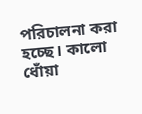পরিচালনা করা হচ্ছে। কালো ধোঁয়া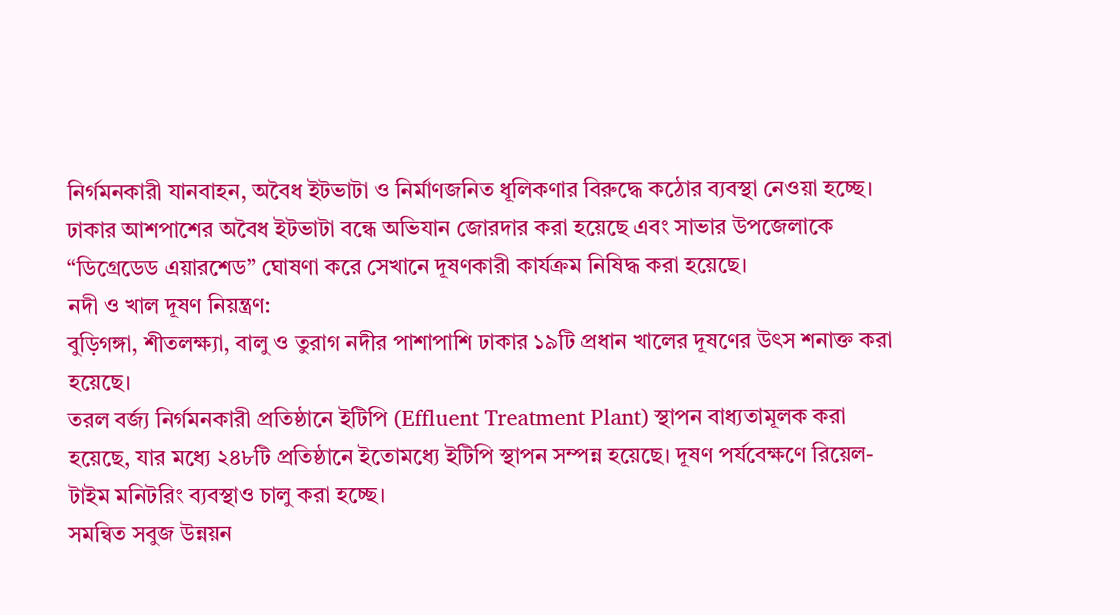নির্গমনকারী যানবাহন, অবৈধ ইটভাটা ও নির্মাণজনিত ধূলিকণার বিরুদ্ধে কঠোর ব্যবস্থা নেওয়া হচ্ছে।
ঢাকার আশপাশের অবৈধ ইটভাটা বন্ধে অভিযান জোরদার করা হয়েছে এবং সাভার উপজেলাকে “ডিগ্রেডেড এয়ারশেড” ঘোষণা করে সেখানে দূষণকারী কার্যক্রম নিষিদ্ধ করা হয়েছে।
নদী ও খাল দূষণ নিয়ন্ত্রণ:
বুড়িগঙ্গা, শীতলক্ষ্যা, বালু ও তুরাগ নদীর পাশাপাশি ঢাকার ১৯টি প্রধান খালের দূষণের উৎস শনাক্ত করা হয়েছে।
তরল বর্জ্য নির্গমনকারী প্রতিষ্ঠানে ইটিপি (Effluent Treatment Plant) স্থাপন বাধ্যতামূলক করা হয়েছে, যার মধ্যে ২৪৮টি প্রতিষ্ঠানে ইতোমধ্যে ইটিপি স্থাপন সম্পন্ন হয়েছে। দূষণ পর্যবেক্ষণে রিয়েল-টাইম মনিটরিং ব্যবস্থাও চালু করা হচ্ছে।
সমন্বিত সবুজ উন্নয়ন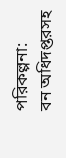পরিকল্পনা:
বন অধিদপ্তরসহ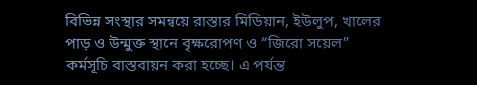বিভিন্ন সংস্থার সমন্বয়ে রাস্তার মিডিয়ান, ইউলুপ, খালের পাড় ও উন্মুক্ত স্থানে বৃক্ষরোপণ ও “জিরো সয়েল” কর্মসূচি বাস্তবায়ন করা হচ্ছে। এ পর্যন্ত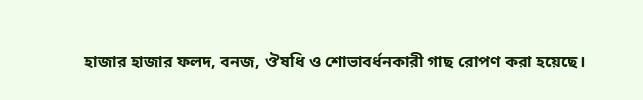হাজার হাজার ফলদ, বনজ, ঔষধি ও শোভাবর্ধনকারী গাছ রোপণ করা হয়েছে।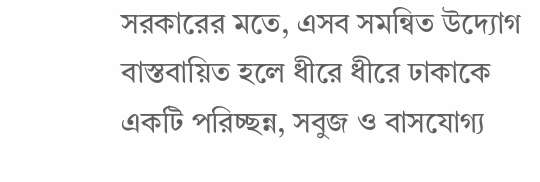সরকারের মতে, এসব সমন্বিত উদ্যোগ বাস্তবায়িত হলে ধীরে ধীরে ঢাকাকে একটি পরিচ্ছন্ন, সবুজ ও বাসযোগ্য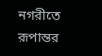নগরীতে রূপান্তর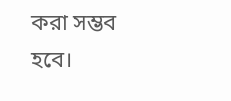করা সম্ভব হবে।